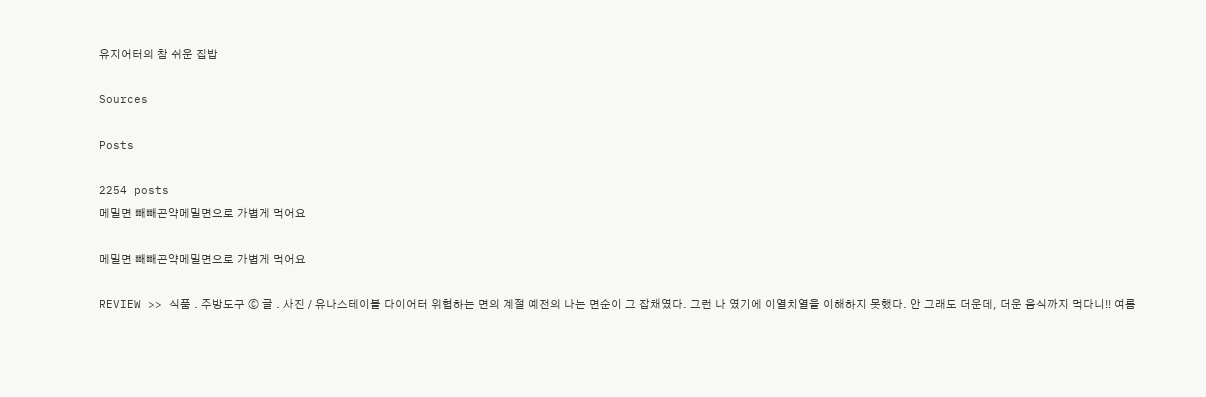유지어터의 참 쉬운 집밥

Sources

Posts

2254 posts
메밀면 빼빼곤약메밀면으로 가볍게 먹어요

메밀면 빼빼곤약메밀면으로 가볍게 먹어요

REVIEW >> 식품 . 주방도구 ⓒ 글 . 사진 / 유나스테이블 다이어터 위협하는 면의 계절 예전의 나는 면순이 그 잡채였다. 그런 나 였기에 이열치열을 이해하지 못했다. 안 그래도 더운데, 더운 음식까지 먹다니!! 여름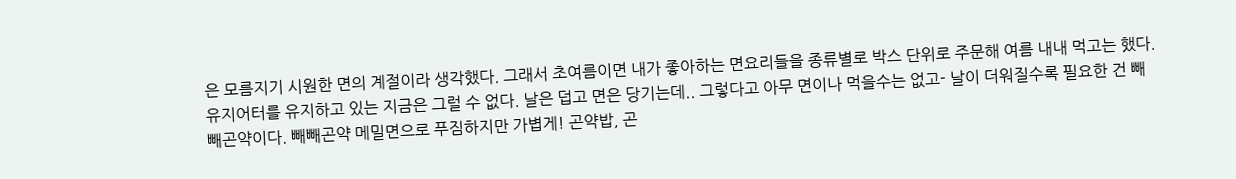은 모름지기 시원한 면의 계절이라 생각했다. 그래서 초여름이면 내가 좋아하는 면요리들을 종류별로 박스 단위로 주문해 여름 내내 먹고는 했다. 유지어터를 유지하고 있는 지금은 그럴 수 없다. 날은 덥고 면은 당기는데.. 그렇다고 아무 면이나 먹을수는 없고- 날이 더워질수록 필요한 건 빼빼곤약이다. 빼빼곤약 메밀면으로 푸짐하지만 가볍게! 곤약밥, 곤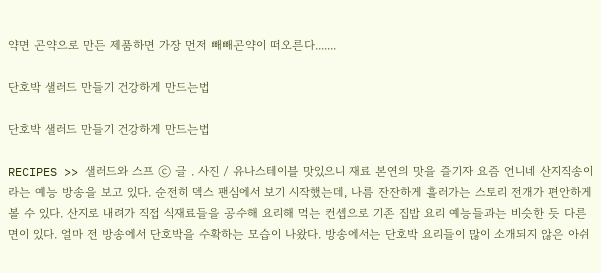약면 곤약으로 만든 제품하면 가장 먼저 빼빼곤약이 떠오른다.......

단호박 샐러드 만들기 건강하게 만드는법

단호박 샐러드 만들기 건강하게 만드는법

RECIPES >> 샐러드와 스프 ⓒ 글 . 사진 / 유나스테이블 맛있으니 재료 본연의 맛을 즐기자 요즘 언니네 산지직송이라는 예능 방송을 보고 있다. 순전히 덱스 팬심에서 보기 시작했는데, 나름 잔잔하게 흘러가는 스토리 전개가 편안하게 볼 수 있다. 산지로 내려가 직접 식재료들을 공수해 요리해 먹는 컨셉으로 기존 집밥 요리 예능들과는 비슷한 듯 다른 면이 있다. 얼마 전 방송에서 단호박을 수확하는 모습이 나왔다. 방송에서는 단호박 요리들이 많이 소개되지 않은 아쉬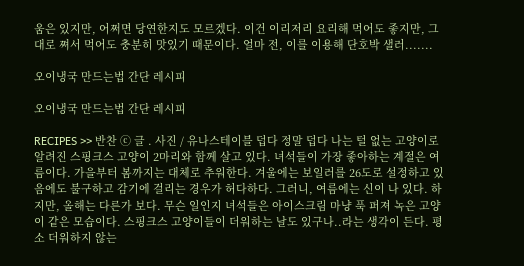움은 있지만, 어쩌면 당연한지도 모르겠다. 이건 이리저리 요리해 먹어도 좋지만, 그대로 쪄서 먹어도 충분히 맛있기 때문이다. 얼마 전, 이를 이용해 단호박 샐러.......

오이냉국 만드는법 간단 레시피

오이냉국 만드는법 간단 레시피

RECIPES >> 반찬 ⓒ 글 . 사진 / 유나스테이블 덥다 정말 덥다 나는 털 없는 고양이로 알려진 스핑크스 고양이 2마리와 함께 살고 있다. 녀석들이 가장 좋아하는 계절은 여름이다. 가을부터 봄까지는 대체로 추워한다. 겨울에는 보일러를 26도로 설정하고 있음에도 불구하고 감기에 걸리는 경우가 허다하다. 그러니, 여름에는 신이 나 있다. 하지만, 올해는 다른가 보다. 무슨 일인지 녀석들은 아이스크림 마냥 푹 퍼져 녹은 고양이 같은 모습이다. 스핑크스 고양이들이 더워하는 날도 있구나..라는 생각이 든다. 평소 더워하지 않는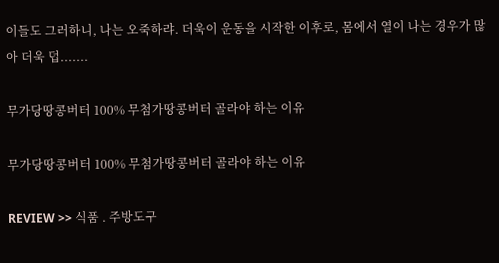이들도 그러하니, 나는 오죽하랴. 더욱이 운동을 시작한 이후로, 몸에서 열이 나는 경우가 많아 더욱 덥.......

무가당땅콩버터 100% 무첨가땅콩버터 골라야 하는 이유

무가당땅콩버터 100% 무첨가땅콩버터 골라야 하는 이유

REVIEW >> 식품 . 주방도구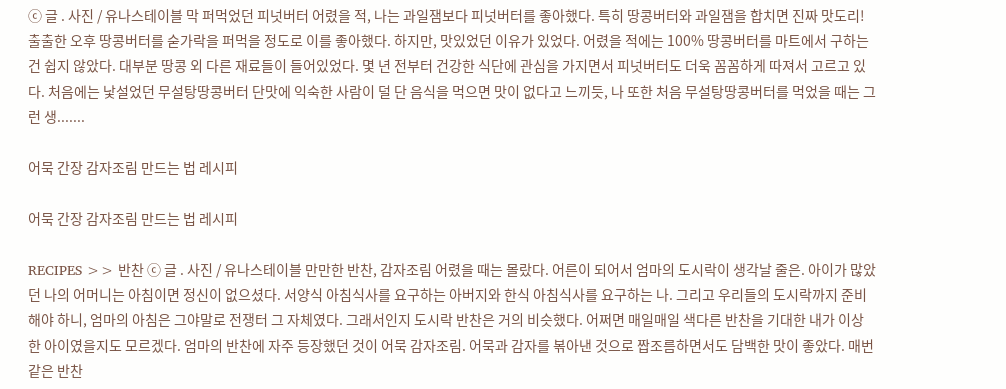ⓒ 글 . 사진 / 유나스테이블 막 퍼먹었던 피넛버터 어렸을 적, 나는 과일잼보다 피넛버터를 좋아했다. 특히 땅콩버터와 과일잼을 합치면 진짜 맛도리! 출출한 오후 땅콩버터를 숟가락을 퍼먹을 정도로 이를 좋아했다. 하지만, 맛있었던 이유가 있었다. 어렸을 적에는 100% 땅콩버터를 마트에서 구하는 건 쉽지 않았다. 대부분 땅콩 외 다른 재료들이 들어있었다. 몇 년 전부터 건강한 식단에 관심을 가지면서 피넛버터도 더욱 꼼꼼하게 따져서 고르고 있다. 처음에는 낯설었던 무설탕땅콩버터 단맛에 익숙한 사람이 덜 단 음식을 먹으면 맛이 없다고 느끼듯, 나 또한 처음 무설탕땅콩버터를 먹었을 때는 그런 생.......

어묵 간장 감자조림 만드는 법 레시피

어묵 간장 감자조림 만드는 법 레시피

RECIPES >> 반찬 ⓒ 글 . 사진 / 유나스테이블 만만한 반찬, 감자조림 어렸을 때는 몰랐다. 어른이 되어서 엄마의 도시락이 생각날 줄은. 아이가 많았던 나의 어머니는 아침이면 정신이 없으셨다. 서양식 아침식사를 요구하는 아버지와 한식 아침식사를 요구하는 나. 그리고 우리들의 도시락까지 준비해야 하니, 엄마의 아침은 그야말로 전쟁터 그 자체였다. 그래서인지 도시락 반찬은 거의 비슷했다. 어쩌면 매일매일 색다른 반찬을 기대한 내가 이상한 아이였을지도 모르겠다. 엄마의 반찬에 자주 등장했던 것이 어묵 감자조림. 어묵과 감자를 볶아낸 것으로 짭조름하면서도 담백한 맛이 좋았다. 매번 같은 반찬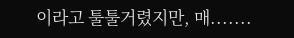이라고 툴툴거렸지만, 매.......